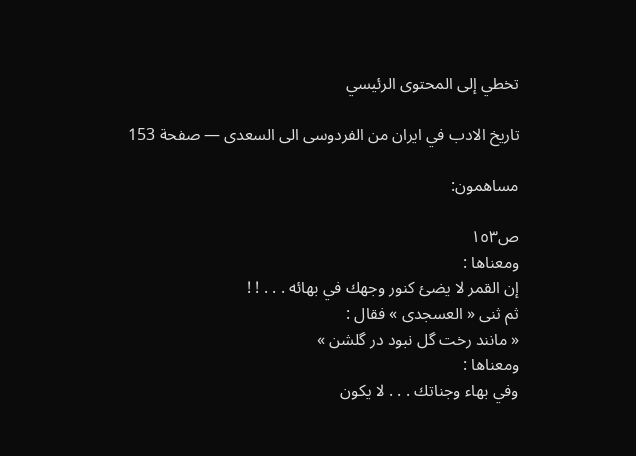تخطي إلى المحتوى الرئيسي

تاريخ الادب في ايران من الفردوسى الى السعدى — صفحة 153

مساهمون:

ص١٥٣
ومعناها :
إن القمر لا يضئ كنور وجهك في بهائه . . . ! !
ثم ثنى « العسجدى » فقال :
« مانند رخت گل نبود در گلشن »
ومعناها :
وفي بهاء وجناتك . . . لا يكون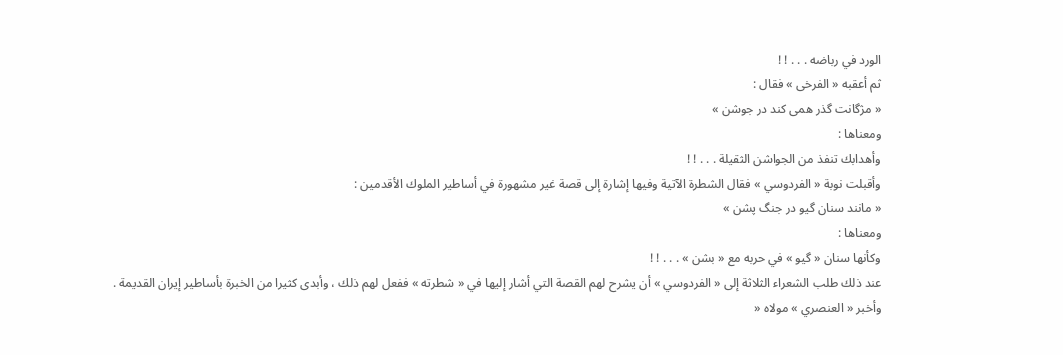الورد في رباضه . . . ! !
ثم أعقبه « الفرخى » فقال :
« مژگانت گذر همى كند در جوشن »
ومعناها :
وأهدابك تنفذ من الجواشن الثقيلة . . . ! !
وأقبلت نوبة « الفردوسي » فقال الشطرة الآتية وفيها إشارة إلى قصة غير مشهورة في أساطير الملوك الأقدمين :
« مانند سنان گيو در جنگ پشن »
ومعناها :
وكأنها سنان « گيو » في حربه مع « بشن » . . . ! !
عند ذلك طلب الشعراء الثلاثة إلى « الفردوسي » أن يشرح لهم القصة التي أشار إليها في « شطرته » ففعل لهم ذلك ، وأبدى كثيرا من الخبرة بأساطير إيران القديمة . وأخبر « العنصري » مولاه «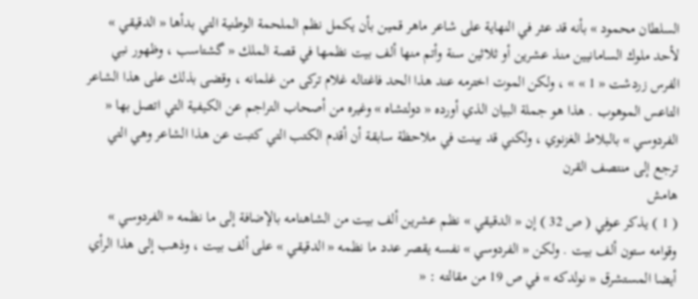السلطان محمود » بأنه قد عثر في النهاية على شاعر ماهر قمين بأن يكمل نظم الملحمة الوطنية التي بدأها « الدقيقي » لأحد ملوك السامانيين منذ عشرين أو ثلاثين سنة وأتم منها ألف بيت نظمها في قصة الملك « گشتاسب ، وظهور نبي الفرس زردشت « 1 » » ، ولكن الموت اخترمه عند هذا الحد فاغتاله غلام تركى من غلمانه ، وقضى بذلك على هذا الشاعر التاعس الموهوب . هذا هو جملة البيان الذي أورده « دولتشاه » وغيره من أصحاب التراجم عن الكيفية التي اتصل بها « الفردوسي » بالبلاط الغزنوي ، ولكني قد بينت في ملاحظة سابقة أن أقدم الكتب التي كتبت عن هذا الشاعر وهي التي ترجع إلى منتصف القرن
هامش
( 1 ) يذكر عوفي ( ص 32 ) إن « الدقيقي » نظم عشرين ألف بيت من الشاهنامه بالإضافة إلى ما نظمه « الفردوسي » وقوامه ستون ألف بيت . ولكن « الفردوسي » نفسه يقصر عدد ما نظمه « الدقيقي » على ألف بيت ، وذهب إلى هذا الرأي أيضا المستشرق « نولدكه » في ص 19 من مقالته : «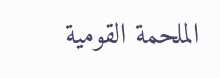الملحمة القومية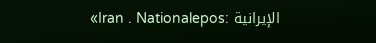الإيرانية :Iran . Nationalepos»